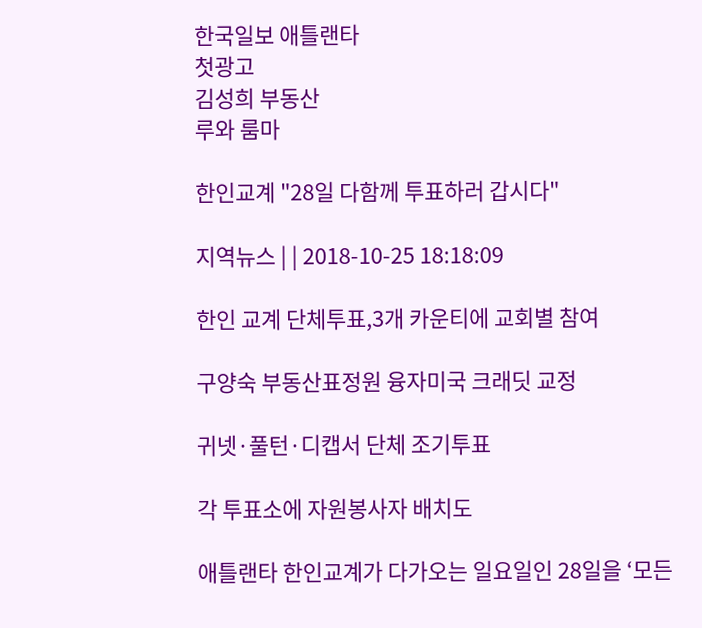한국일보 애틀랜타
첫광고
김성희 부동산
루와 룸마

한인교계 "28일 다함께 투표하러 갑시다"

지역뉴스 | | 2018-10-25 18:18:09

한인 교계 단체투표,3개 카운티에 교회별 참여

구양숙 부동산표정원 융자미국 크래딧 교정

귀넷·풀턴·디캡서 단체 조기투표

각 투표소에 자원봉사자 배치도

애틀랜타 한인교계가 다가오는 일요일인 28일을 ‘모든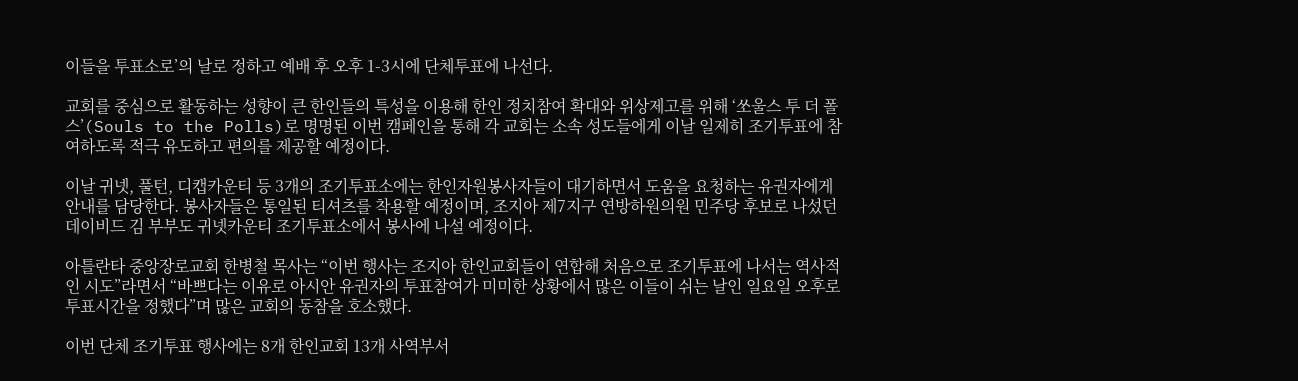이들을 투표소로’의 날로 정하고 예배 후 오후 1-3시에 단체투표에 나선다.

교회를 중심으로 활동하는 성향이 큰 한인들의 특성을 이용해 한인 정치참여 확대와 위상제고를 위해 ‘쏘울스 투 더 폴스’(Souls to the Polls)로 명명된 이번 캠페인을 통해 각 교회는 소속 성도들에게 이날 일제히 조기투표에 참여하도록 적극 유도하고 편의를 제공할 예정이다.

이날 귀넷, 풀턴, 디캡카운티 등 3개의 조기투표소에는 한인자원봉사자들이 대기하면서 도움을 요청하는 유권자에게 안내를 담당한다. 봉사자들은 통일된 티셔츠를 착용할 예정이며, 조지아 제7지구 연방하원의원 민주당 후보로 나섰던 데이비드 김 부부도 귀넷카운티 조기투표소에서 봉사에 나설 예정이다.

아틀란타 중앙장로교회 한병철 목사는 “이번 행사는 조지아 한인교회들이 연합해 처음으로 조기투표에 나서는 역사적인 시도”라면서 “바쁘다는 이유로 아시안 유권자의 투표참여가 미미한 상황에서 많은 이들이 쉬는 날인 일요일 오후로 투표시간을 정했다”며 많은 교회의 동참을 호소했다.

이번 단체 조기투표 행사에는 8개 한인교회 13개 사역부서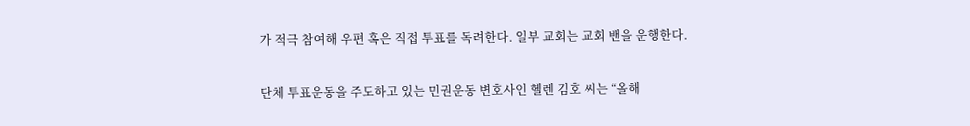가 적극 참여해 우편 혹은 직접 투표를 독려한다. 일부 교회는 교회 밴을 운행한다.

단체 투표운동을 주도하고 있는 민권운동 변호사인 헬렌 김호 씨는 “올해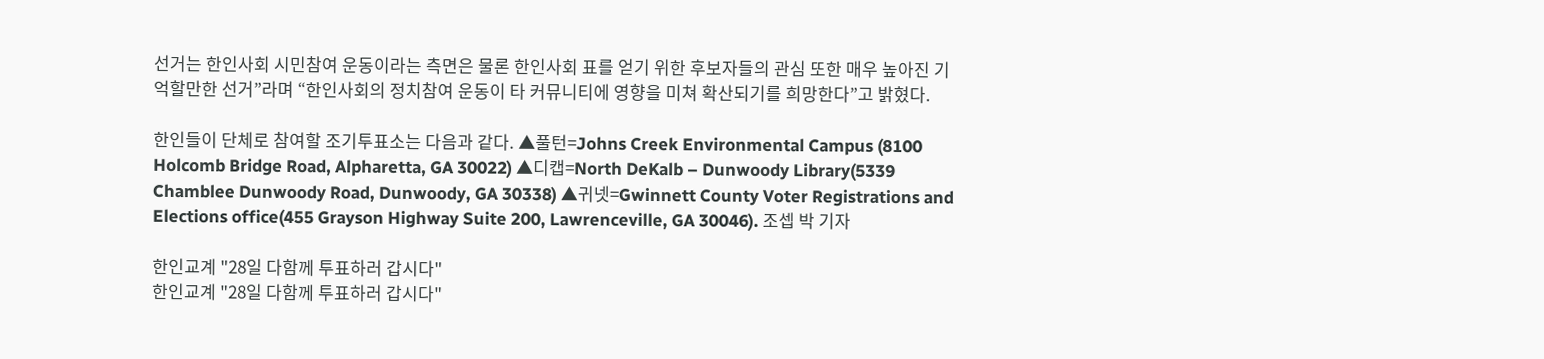선거는 한인사회 시민참여 운동이라는 측면은 물론 한인사회 표를 얻기 위한 후보자들의 관심 또한 매우 높아진 기억할만한 선거”라며 “한인사회의 정치참여 운동이 타 커뮤니티에 영향을 미쳐 확산되기를 희망한다”고 밝혔다.

한인들이 단체로 참여할 조기투표소는 다음과 같다. ▲풀턴=Johns Creek Environmental Campus (8100 Holcomb Bridge Road, Alpharetta, GA 30022) ▲디캡=North DeKalb – Dunwoody Library(5339 Chamblee Dunwoody Road, Dunwoody, GA 30338) ▲귀넷=Gwinnett County Voter Registrations and Elections office(455 Grayson Highway Suite 200, Lawrenceville, GA 30046). 조셉 박 기자

한인교계 "28일 다함께 투표하러 갑시다"
한인교계 "28일 다함께 투표하러 갑시다"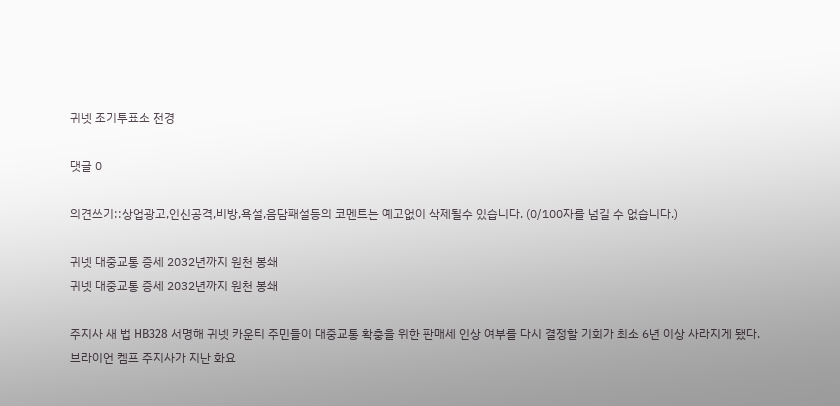귀넷 조기투표소 전경

댓글 0

의견쓰기::상업광고,인신공격,비방,욕설,음담패설등의 코멘트는 예고없이 삭제될수 있습니다. (0/100자를 넘길 수 없습니다.)

귀넷 대중교통 증세 2032년까지 원천 봉쇄
귀넷 대중교통 증세 2032년까지 원천 봉쇄

주지사 새 법 HB328 서명해 귀넷 카운티 주민들이 대중교통 확충을 위한 판매세 인상 여부를 다시 결정할 기회가 최소 6년 이상 사라지게 됐다. 브라이언 켐프 주지사가 지난 화요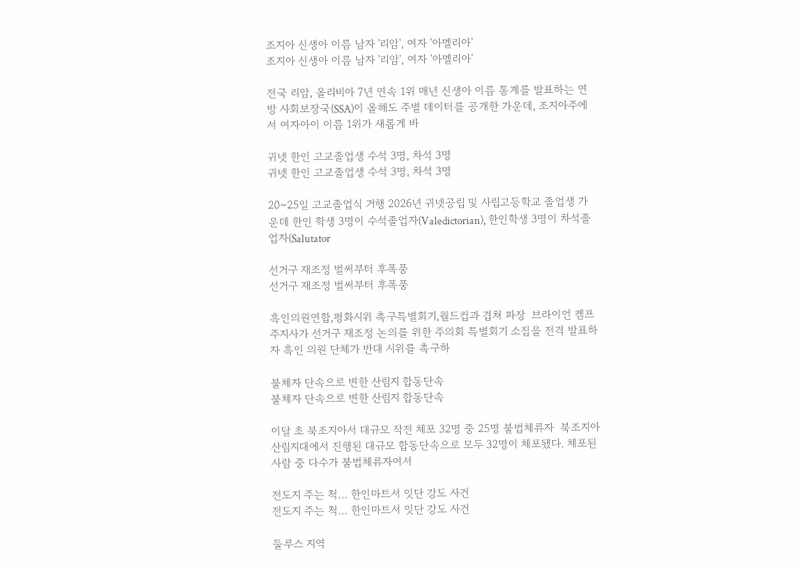조지아 신생아 이름 남자 '리암', 여자 '아멜리아'
조지아 신생아 이름 남자 '리암', 여자 '아멜리아'

전국 리암, 올리비아 7년 연속 1위 매년 신생아 이름 통계를 발표하는 연방 사회보장국(SSA)이 올해도 주별 데이터를 공개한 가운데, 조지아주에서 여자아이 이름 1위가 새롭게 바

귀넷 한인 고교졸업생 수석 3명, 차석 3명
귀넷 한인 고교졸업생 수석 3명, 차석 3명

20~25일 고교졸업식 거행 2026년 귀넷공립 및 사립고등학교 졸업생 가운데 한인 학생 3명이 수석졸업자(Valedictorian), 한인학생 3명이 차석졸업자(Salutator

선거구 재조정 벌써부터 후폭풍
선거구 재조정 벌써부터 후폭풍

흑인의원연합,평화시위 촉구특별회기,월드컵과 겹쳐 파장  브라이언 켐프 주지사가 선거구 재조정 논의를 위한 주의회 특별회기 소집을 전격 발표하자 흑인 의원 단체가 반대 시위를 촉구하

불체자 단속으로 변한 산림지 합동단속
불체자 단속으로 변한 산림지 합동단속

이달 초 북조지아서 대규모 작전 체포 32명 중 25명 불법체류자  북조지아 산림지대에서 진행된 대규모 합동단속으로 모두 32명이 체포됐다. 체포된 사람 중 다수가 불법체류자여서

전도지 주는 척… 한인마트서 잇단 강도 사건
전도지 주는 척… 한인마트서 잇단 강도 사건

둘루스 지역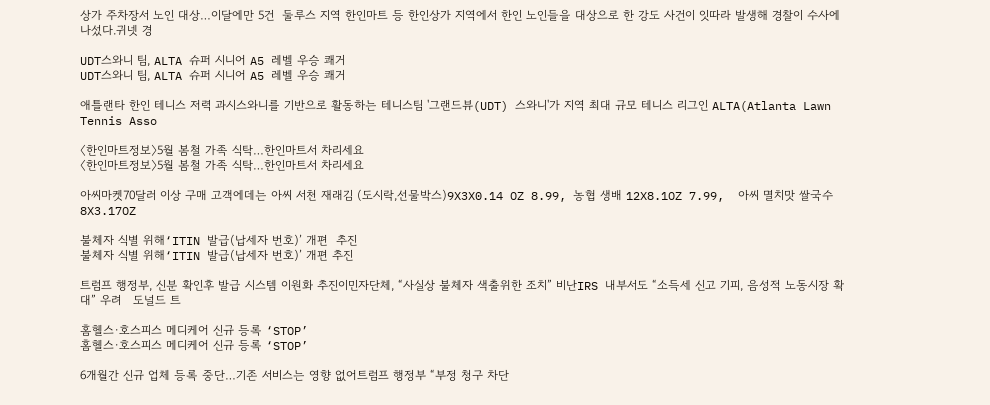상가 주차장서 노인 대상…이달에만 5건  둘루스 지역 한인마트 등 한인상가 지역에서 한인 노인들을 대상으로 한 강도 사건이 잇따라 발생해 경찰이 수사에 나섰다.귀넷 경

UDT스와니 팀, ALTA 슈퍼 시니어 A5 레벨 우승 쾌거
UDT스와니 팀, ALTA 슈퍼 시니어 A5 레벨 우승 쾌거

애틀랜타 한인 테니스 저력 과시스와니를 기반으로 활동하는 테니스팀 '그랜드뷰(UDT) 스와니'가 지역 최대 규모 테니스 리그인 ALTA(Atlanta Lawn Tennis Asso

〈한인마트정보〉5월 봄철 가족 식탁…한인마트서 차리세요
〈한인마트정보〉5월 봄철 가족 식탁…한인마트서 차리세요

아씨마켓70달러 이상 구매 고객에데는 아씨 서천 재래김 (도시락,선물박스)9X3X0.14 OZ 8.99, 농협 생배 12X8.1OZ 7.99,  아씨 멸치맛 쌀국수8X3.17OZ

불체자 식별 위해‘ITIN 발급(납세자 번호)’ 개편  추진
불체자 식별 위해‘ITIN 발급(납세자 번호)’ 개편 추진

트럼프 행정부, 신분 확인후 발급 시스템 이원화 추진이민자단체, “사실상 불체자 색출위한 조치” 비난IRS 내부서도 “소득세 신고 기피, 음성적 노동시장 확대” 우려   도널드 트

홈헬스·호스피스 메디케어 신규 등록 ‘STOP’
홈헬스·호스피스 메디케어 신규 등록 ‘STOP’

6개월간 신규 업체 등록 중단…기존 서비스는 영향 없어트럼프 행정부 “부정 청구 차단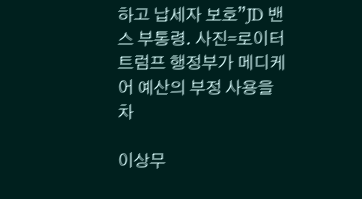하고 납세자 보호”JD 밴스 부통령. 사진=로이터트럼프 행정부가 메디케어 예산의 부정 사용을 차

이상무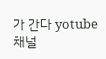가 간다 yotube 채널